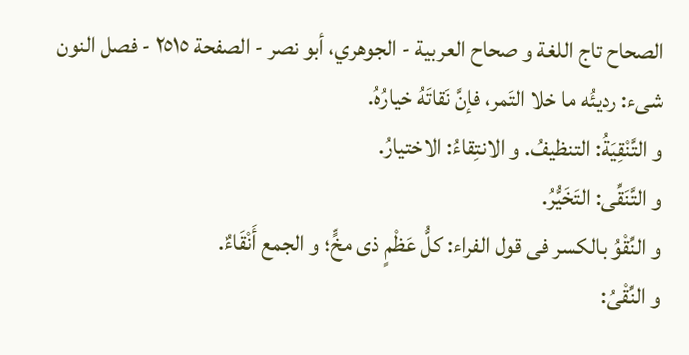الصحاح تاج اللغة و صحاح العربية - الجوهري، أبو نصر - الصفحة ٢٥١٥ - فصل النون
شىء: رديئُه ما خلا التَمر، فإنَّ نَقاتَهُ خيارُهُ.
و التَّنْقِيَةُ: التنظيفُ. و الانتِقاءُ: الاختيارُ.
و التَّنَقِّى: التَخَيُّرُ.
و النِّقْوُ بالكسر فى قول الفراء: كلُّ عَظْمٍ ذى مخٍّ؛ و الجمع أَنْقَاءٌ.
و النِّقْىُ: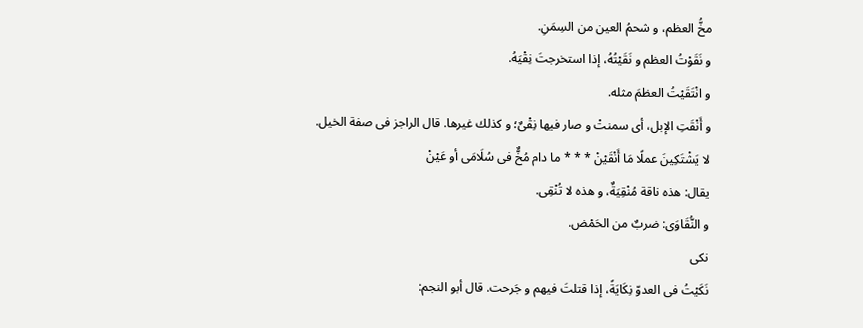مخُّ العظم، و شحمُ العين من السِمَنِ.
و نَقَوْتُ العظم و نَقَيْتُهُ، إذا استخرجتَ نِقْيَهُ.
و انْتَقَيْتُ العظمَ مثله.
و أَنْقَتِ الإبل، أى سمنتْ و صار فيها نِقْىٌ؛ و كذلك غيرها. قال الراجز فى صفة الخيل.
لا يَشْتَكِينَ عملًا مَا أَنْقَيْنْ * * * ما دام مُخٌّ فى سُلَامَى أو عَيْنْ
يقال: هذه ناقة مُنْقِيَةٌ، و هذه لا تُنْقِى.
و النُّقَاوَى: ضربٌ من الحَمْض.
نكى
نَكَيْتُ فى العدوّ نِكَايَةً، إذا قتلتَ فيهم و جَرحت. قال أبو النجم: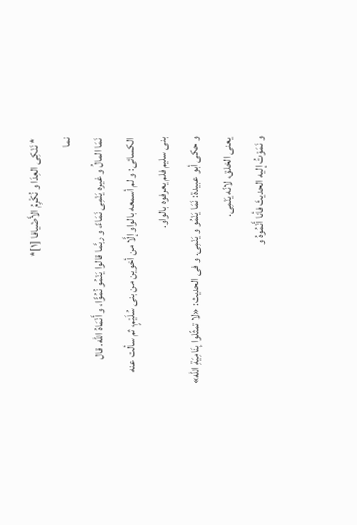* نَنْكِى العِدَا و نُكْرِمُ الأَضْيافا [١]*
نما
نَمَا المالُ و غيره يَنْمِى نَمَاءً، و ربَّما قالوا يَنْمُو نُمُوًّا، و أَنْمَاهُ اللّٰه. قال الكسائى: و لم أسمعه بالواو إلَّا من أخوين من بنى سُلَيْمٍ، ثم سألت عنه بنى سليم فلم يعرفوه بالواو.
و حكى أبو عبيدة: نَمَا يَنْمُو و يَنْمِى. و فى الحديث: «لا تمثّلوا بِنَامِيَةِ اللّٰه»
يعنى الخلق، لانّه يَنْمِى.
و نَمَوْتُ إليه الحديثَ فأنا أَنْمُوهُ و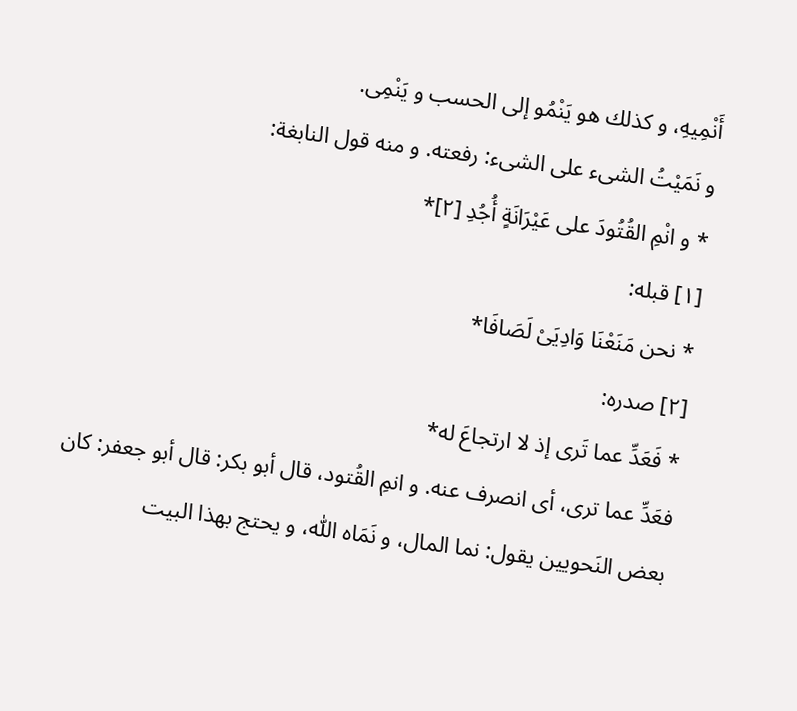أَنْمِيهِ، و كذلك هو يَنْمُو إلى الحسب و يَنْمِى.
و نَمَيْتُ الشىء على الشىء: رفعته. و منه قول النابغة:
* و انْمِ القُتُودَ على عَيْرَانَةٍ أُجُدِ [٢]*
[١] قبله:
* نحن مَنَعْنَا وَادِيَىْ لَصَافَا*
[٢] صدره:
* فَعَدِّ عما تَرى إذ لا ارتجاعَ له*
فعَدِّ عما ترى، أى انصرف عنه. و انمِ القُتود، قال أبو بكر: قال أبو جعفر: كان بعض النَحويين يقول: نما المال، و نَمَاه اللّٰه، و يحتج بهذا البيت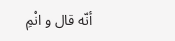أنّه قال و انْمِ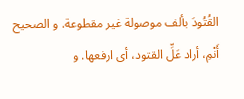القُتُودَ بألف موصولة غير مقطوعة. و الصحيح أَنْمِ، أراد عَلِّ القتود، أى ارفعها. و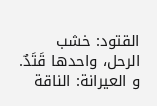القتود: خشب الرحل، واحدها قَتَدٌ.
و العيرانة: الناقة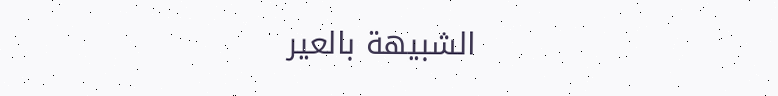الشبيهة بالعير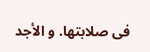فى صلابتها. و الأجد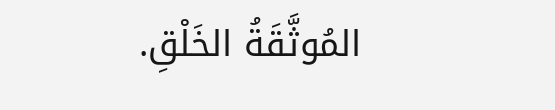المُوثَّقَةُ الخَلْقِ.